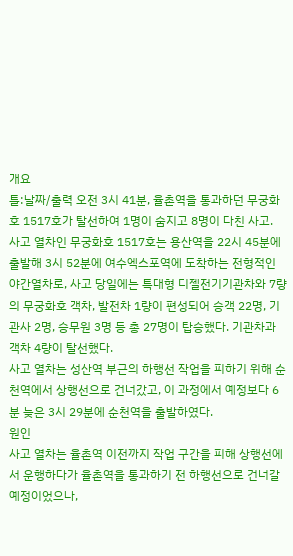개요
틀:날짜/출력 오전 3시 41분, 율촌역을 통과하던 무궁화호 1517호가 탈선하여 1명이 숨지고 8명이 다친 사고.
사고 열차인 무궁화호 1517호는 용산역을 22시 45분에 출발해 3시 52분에 여수엑스포역에 도착하는 전형적인 야간열차로, 사고 당일에는 특대형 디젤전기기관차와 7량의 무궁화호 객차, 발전차 1량이 편성되어 승객 22명, 기관사 2명, 승무원 3명 등 총 27명이 탑승했다. 기관차과 객차 4량이 탈선했다.
사고 열차는 성산역 부근의 하행선 작업을 피하기 위해 순천역에서 상행선으로 건너갔고, 이 과정에서 예정보다 6분 늦은 3시 29분에 순천역을 출발하였다.
원인
사고 열차는 율촌역 이전까지 작업 구간을 피해 상행선에서 운행하다가 율촌역을 통과하기 전 하행선으로 건너갈 예정이었으나,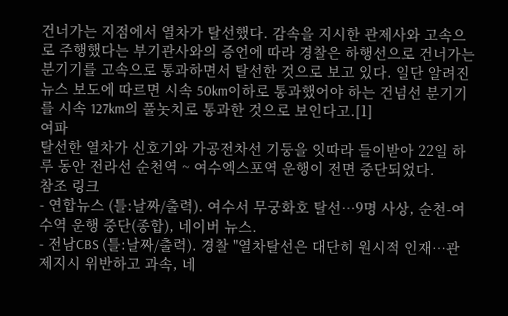건너가는 지점에서 열차가 탈선했다. 감속을 지시한 관제사와 고속으로 주행했다는 부기관사와의 증언에 따라 경찰은 하행선으로 건너가는 분기기를 고속으로 통과하면서 탈선한 것으로 보고 있다. 일단 알려진 뉴스 보도에 따르면 시속 50km이하로 통과했어야 하는 건넘선 분기기를 시속 127km의 풀놋치로 통과한 것으로 보인다고.[1]
여파
탈선한 열차가 신호기와 가공전차선 기둥을 잇따라 들이받아 22일 하루 동안 전라선 순천역 ~ 여수엑스포역 운행이 전면 중단되었다.
참조 링크
- 연합뉴스 (틀:날짜/출력). 여수서 무궁화호 탈선…9명 사상, 순천-여수역 운행 중단(종합), 네이버 뉴스.
- 전남CBS (틀:날짜/출력). 경찰 "열차탈선은 대단히 원시적 인재…관제지시 위반하고 과속, 네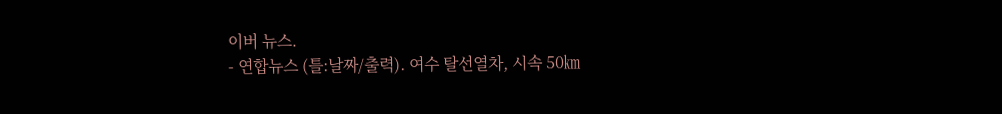이버 뉴스.
- 연합뉴스 (틀:날짜/출력). 여수 탈선열차, 시속 50㎞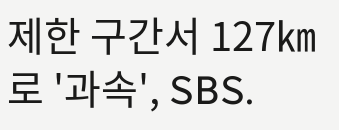제한 구간서 127㎞로 '과속', SBS.